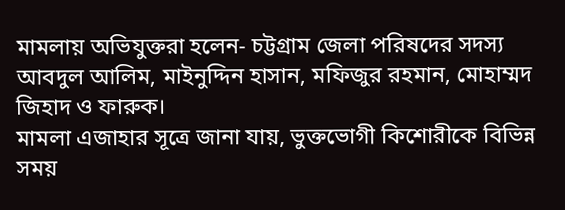মামলায় অভিযুক্তরা হলেন- চট্টগ্রাম জেলা পরিষদের সদস্য আবদুল আলিম, মাইনুদ্দিন হাসান, মফিজুর রহমান, মোহাম্মদ জিহাদ ও ফারুক।
মামলা এজাহার সূত্রে জানা যায়, ভুক্তভোগী কিশোরীকে বিভিন্ন সময়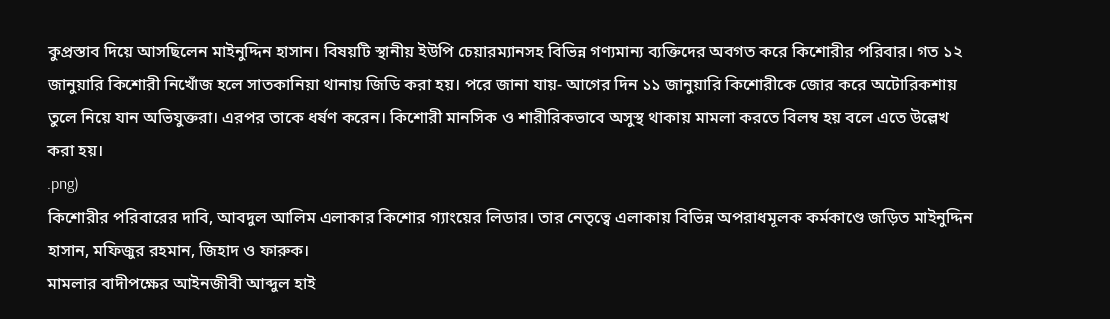কুপ্রস্তাব দিয়ে আসছিলেন মাইনুদ্দিন হাসান। বিষয়টি স্থানীয় ইউপি চেয়ারম্যানসহ বিভিন্ন গণ্যমান্য ব্যক্তিদের অবগত করে কিশোরীর পরিবার। গত ১২ জানুয়ারি কিশোরী নিখোঁজ হলে সাতকানিয়া থানায় জিডি করা হয়। পরে জানা যায়- আগের দিন ১১ জানুয়ারি কিশোরীকে জোর করে অটোরিকশায় তুলে নিয়ে যান অভিযুক্তরা। এরপর তাকে ধর্ষণ করেন। কিশোরী মানসিক ও শারীরিকভাবে অসুস্থ থাকায় মামলা করতে বিলম্ব হয় বলে এতে উল্লেখ করা হয়।
.png)
কিশোরীর পরিবারের দাবি, আবদুল আলিম এলাকার কিশোর গ্যাংয়ের লিডার। তার নেতৃত্বে এলাকায় বিভিন্ন অপরাধমূলক কর্মকাণ্ডে জড়িত মাইনুদ্দিন হাসান, মফিজুর রহমান, জিহাদ ও ফারুক।
মামলার বাদীপক্ষের আইনজীবী আব্দুল হাই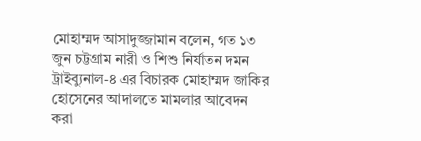মোহাম্মদ আসাদুজ্জামান বলেন, গত ১৩ জুন চট্টগ্রাম নারী ও শিশু নির্যাতন দমন ট্রাইব্যুনাল-৪ এর বিচারক মোহাম্মদ জাকির হোসেনের আদালতে মামলার আবেদন করা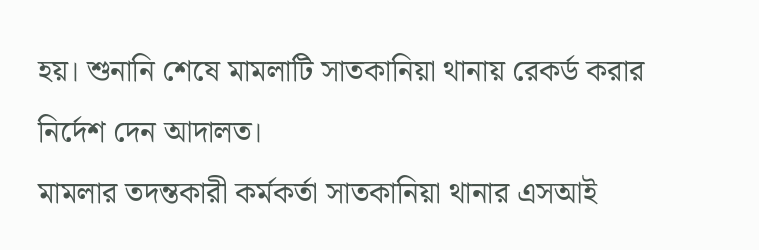হয়। শুনানি শেষে মামলাটি সাতকানিয়া থানায় রেকর্ড করার নির্দেশ দেন আদালত।
মামলার তদন্তকারী কর্মকর্তা সাতকানিয়া থানার এসআই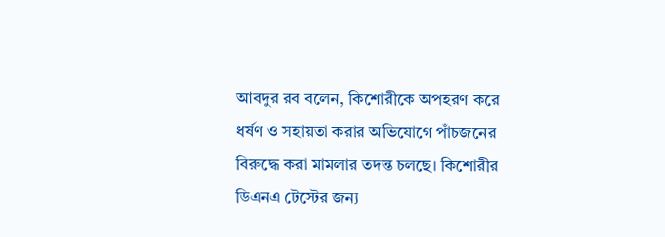আবদুর রব বলেন, কিশোরীকে অপহরণ করে ধর্ষণ ও সহায়তা করার অভিযোগে পাঁচজনের বিরুদ্ধে করা মামলার তদন্ত চলছে। কিশোরীর ডিএনএ টেস্টের জন্য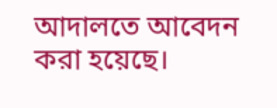আদালতে আবেদন করা হয়েছে।